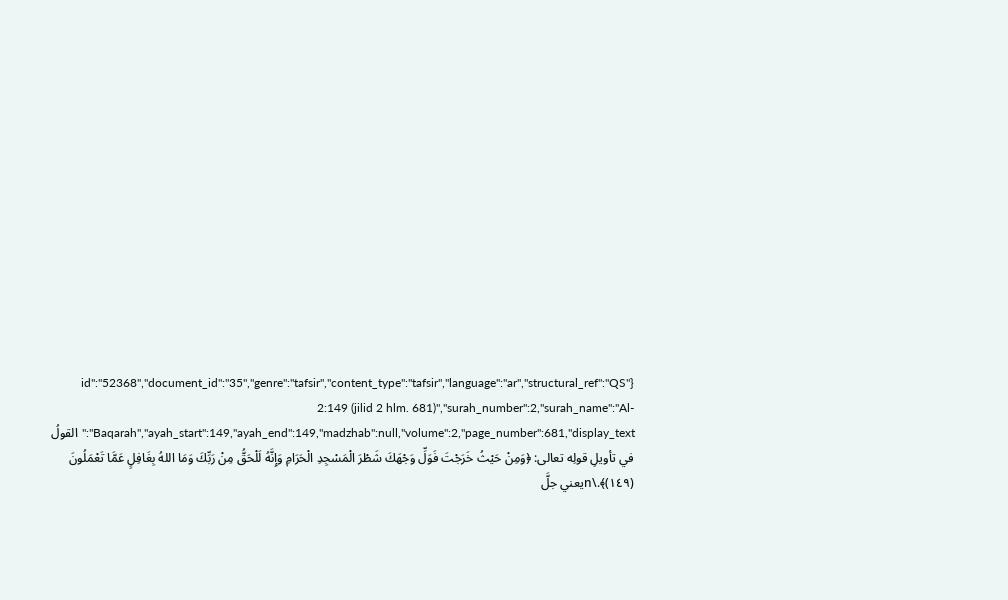{"id":"52368","document_id":"35","genre":"tafsir","content_type":"tafsir","language":"ar","structural_ref":"QS 2:149 (jilid 2 hlm. 681)","surah_number":2,"surah_name":"Al-Baqarah","ayah_start":149,"ayah_end":149,"madzhab":null,"volume":2,"page_number":681,"display_text":"القولُ في تأويلِ قولِه تعالى: ﴿وَمِنْ حَيْثُ خَرَجْتَ فَوَلِّ وَجْهَكَ شَطْرَ الْمَسْجِدِ الْحَرَامِ وَإِنَّهُ لَلْحَقُّ مِنْ رَبِّكَ وَمَا اللهُ بِغَافِلٍ عَمَّا تَعْمَلُونَ (١٤٩)﴾.\nيعني جلَّ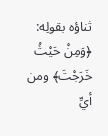ثناؤه بقولِه: ﴿وَمِنْ حَيْثُ خَرَجْتَ﴾ ومن أيِّ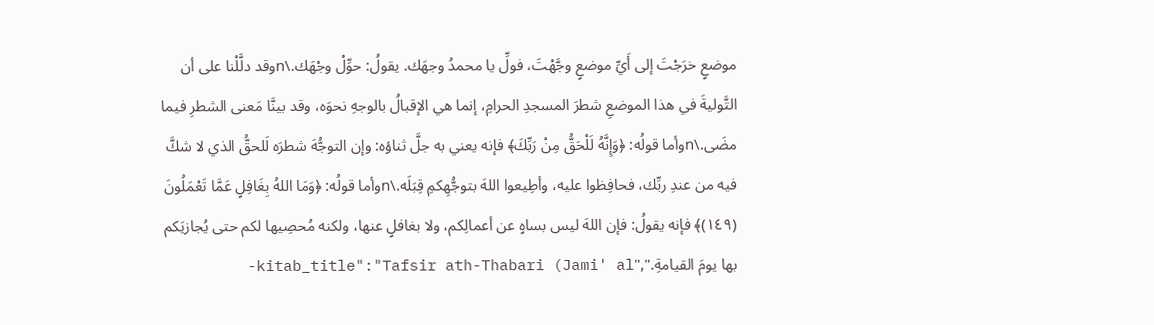موضعٍ خرَجْتَ إلى أَيِّ موضعٍ وجَّهْتَ، فولِّ يا محمدُ وجهَك. يقولُ: حوِّلْ وجْهَك.\nوقد دلَّلْنا على أن التَّوليةَ في هذا الموضعِ شطرَ المسجدِ الحرامِ، إنما هي الإقبالُ بالوجهِ نحوَه، وقد بينَّا مَعنى الشطرِ فيما مضَى.\nوأما قولُه: ﴿وَإِنَّهُ لَلْحَقُّ مِنْ رَبِّكَ﴾ فإنه يعني به جلَّ ثناؤه: وإن التوجُّهَ شطرَه لَلحقُّ الذي لا شكَّ فيه من عندِ ربِّك، فحافِظوا عليه، وأطِيعوا اللهَ بتوجُّهِكمِ قِبَلَه.\nوأما قولُه: ﴿وَمَا اللهُ بِغَافِلٍ عَمَّا تَعْمَلُونَ (١٤٩)﴾ فإنه يقولُ: فإن اللهَ ليس بساهٍ عن أعمالِكم، ولا بغافلٍ عنها، ولكنه مُحصِيها لكم حتى يُجازيَكم بها يومَ القيامةِ.","kitab_title":"Tafsir ath-Thabari (Jami' al-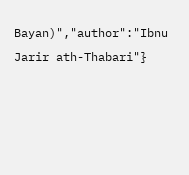Bayan)","author":"Ibnu Jarir ath-Thabari"}